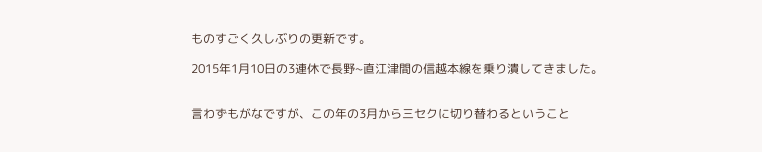ものすごく久しぶりの更新です。

2015年1月10日の3連休で長野~直江津間の信越本線を乗り潰してきました。


言わずもがなですが、この年の3月から三セクに切り替わるということ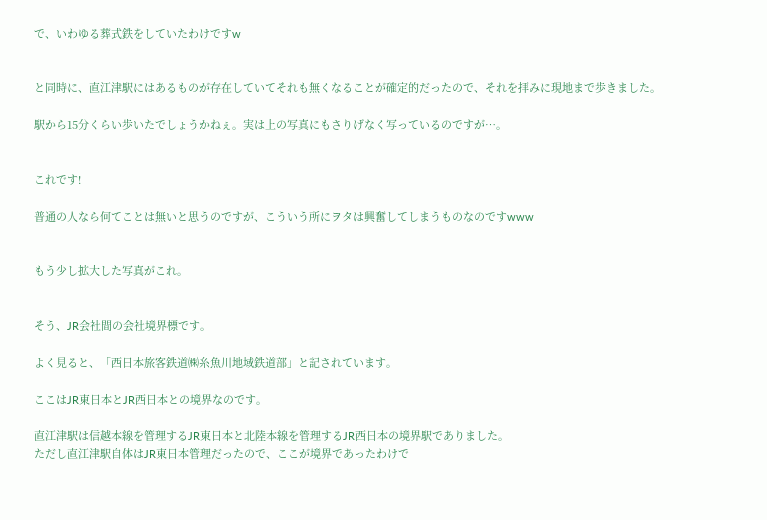で、いわゆる葬式鉄をしていたわけですw


と同時に、直江津駅にはあるものが存在していてそれも無くなることが確定的だったので、それを拝みに現地まで歩きました。

駅から15分くらい歩いたでしょうかねぇ。実は上の写真にもさりげなく写っているのですが…。


これです!

普通の人なら何てことは無いと思うのですが、こういう所にヲタは興奮してしまうものなのですwww


もう少し拡大した写真がこれ。


そう、JR会社間の会社境界標です。

よく見ると、「西日本旅客鉄道㈱糸魚川地域鉄道部」と記されています。

ここはJR東日本とJR西日本との境界なのです。

直江津駅は信越本線を管理するJR東日本と北陸本線を管理するJR西日本の境界駅でありました。
ただし直江津駅自体はJR東日本管理だったので、ここが境界であったわけで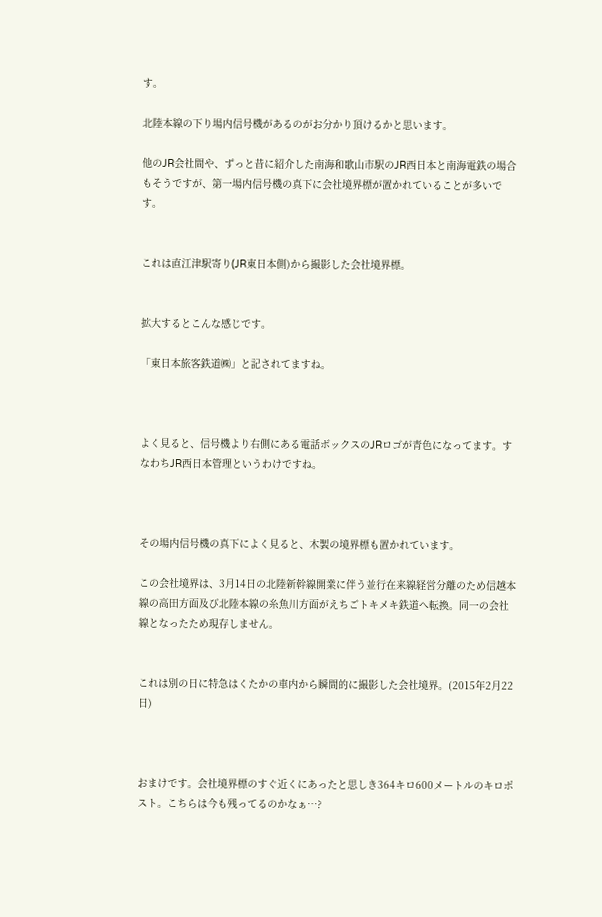す。

北陸本線の下り場内信号機があるのがお分かり頂けるかと思います。

他のJR会社間や、ずっと昔に紹介した南海和歌山市駅のJR西日本と南海電鉄の場合 もそうですが、第一場内信号機の真下に会社境界標が置かれていることが多いです。


これは直江津駅寄り(JR東日本側)から撮影した会社境界標。


拡大するとこんな感じです。

「東日本旅客鉄道㈱」と記されてますね。



よく見ると、信号機より右側にある電話ボックスのJRロゴが青色になってます。すなわちJR西日本管理というわけですね。



その場内信号機の真下によく見ると、木製の境界標も置かれています。

この会社境界は、3月14日の北陸新幹線開業に伴う並行在来線経営分離のため信越本線の高田方面及び北陸本線の糸魚川方面がえちごトキメキ鉄道へ転換。同一の会社線となったため現存しません。


これは別の日に特急はくたかの車内から瞬間的に撮影した会社境界。(2015年2月22日)



おまけです。会社境界標のすぐ近くにあったと思しき364キロ600メートルのキロポスト。こちらは今も残ってるのかなぁ…?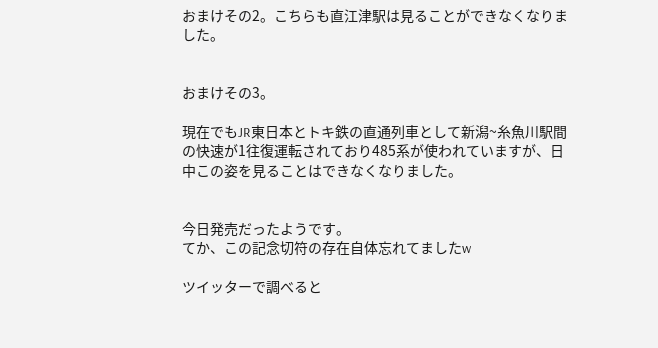おまけその2。こちらも直江津駅は見ることができなくなりました。


おまけその3。

現在でもJR東日本とトキ鉄の直通列車として新潟~糸魚川駅間の快速が1往復運転されており485系が使われていますが、日中この姿を見ることはできなくなりました。


今日発売だったようです。
てか、この記念切符の存在自体忘れてましたw

ツイッターで調べると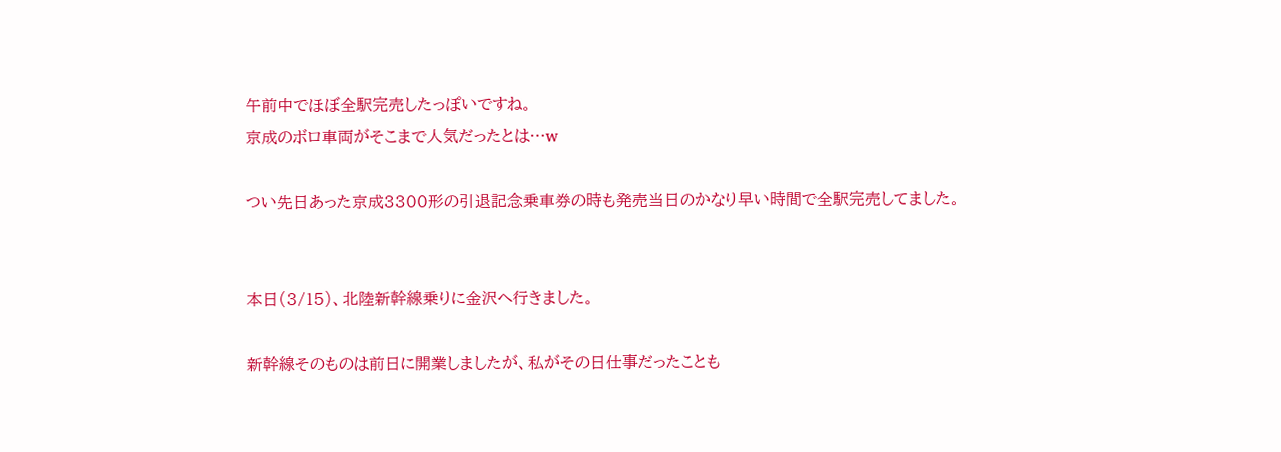午前中でほぼ全駅完売したっぽいですね。
京成のボロ車両がそこまで人気だったとは…w

つい先日あった京成3300形の引退記念乗車券の時も発売当日のかなり早い時間で全駅完売してました。


本日(3/15)、北陸新幹線乗りに金沢へ行きました。

新幹線そのものは前日に開業しましたが、私がその日仕事だったことも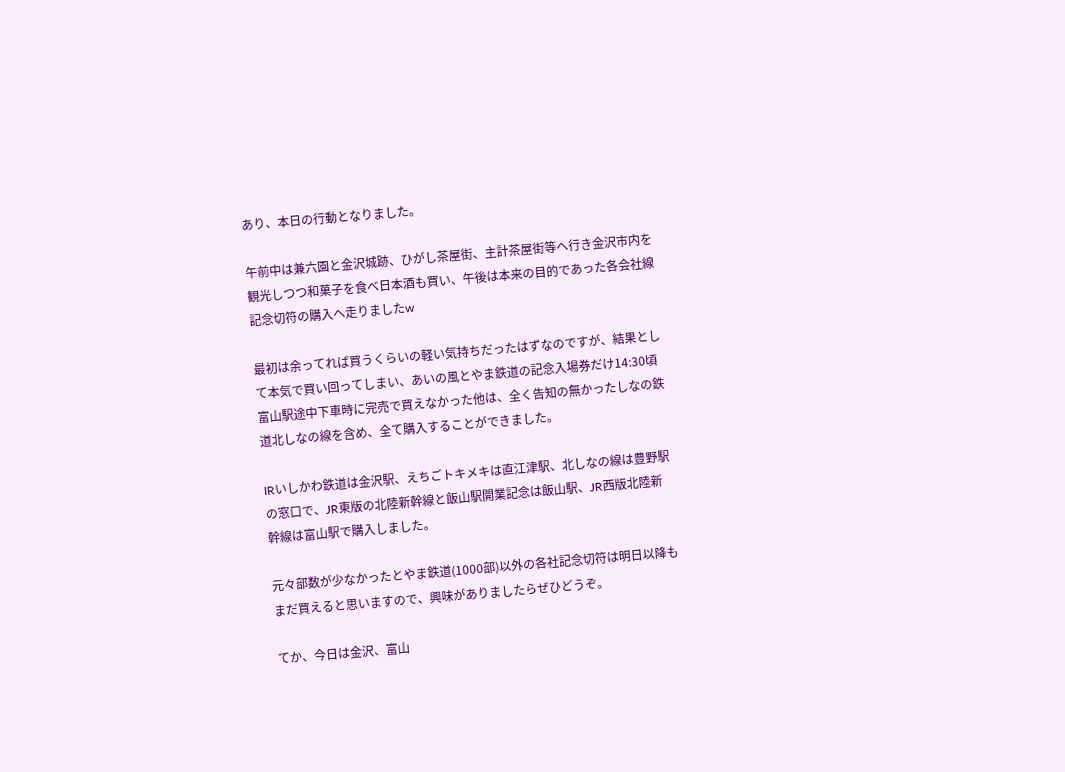あり、本日の行動となりました。

午前中は兼六園と金沢城跡、ひがし茶屋街、主計茶屋街等へ行き金沢市内を観光しつつ和菓子を食べ日本酒も買い、午後は本来の目的であった各会社線記念切符の購入へ走りましたw

最初は余ってれば買うくらいの軽い気持ちだったはずなのですが、結果として本気で買い回ってしまい、あいの風とやま鉄道の記念入場券だけ14:30頃富山駅途中下車時に完売で買えなかった他は、全く告知の無かったしなの鉄道北しなの線を含め、全て購入することができました。

IRいしかわ鉄道は金沢駅、えちごトキメキは直江津駅、北しなの線は豊野駅の窓口で、JR東版の北陸新幹線と飯山駅開業記念は飯山駅、JR西版北陸新幹線は富山駅で購入しました。

元々部数が少なかったとやま鉄道(1000部)以外の各社記念切符は明日以降もまだ買えると思いますので、興味がありましたらぜひどうぞ。

てか、今日は金沢、富山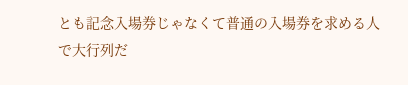とも記念入場券じゃなくて普通の入場券を求める人で大行列だ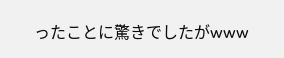ったことに驚きでしたがwww